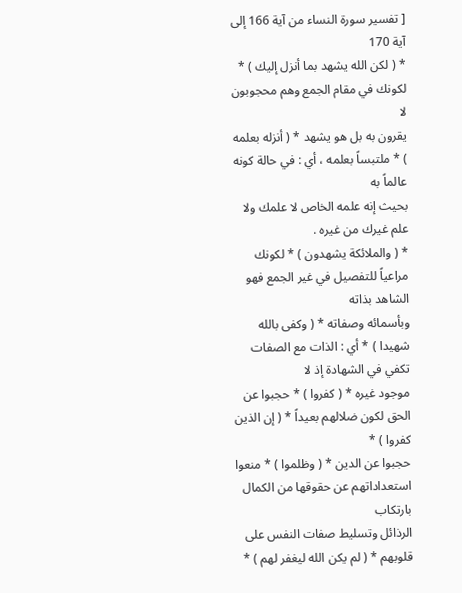[ تفسير سورة النساء من آية 166 إلى آية 170
* ( لكن الله يشهد بما أنزل إليك ) * لكونك في مقام الجمع وهم محجوبون لا
يقرون به بل هو يشهد * ( أنزله بعلمه ) * ملتبساً بعلمه ، أي : في حالة كونه عالماً به
بحيث إنه علمه الخاص لا علمك ولا علم غيرك من غيره .
* ( والملائكة يشهدون ) * لكونك مراعياً للتفصيل في غير الجمع فهو الشاهد بذاته
وبأسمائه وصفاته * ( وكفى بالله شهيدا ) * أي : الذات مع الصفات تكفي في الشهادة إذ لا
موجود غيره * ( كفروا ) * حجبوا عن الحق لكون ضلالهم بعيداً * ( إن الذين كفروا ) *
حجبوا عن الدين * ( وظلموا ) * منعوا استعداداتهم عن حقوقها من الكمال بارتكاب
الرذائل وتسليط صفات النفس على قلوبهم * ( لم يكن الله ليغفر لهم ) *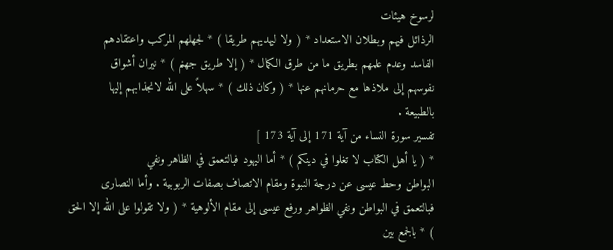لرسوخ هيئات
الرذائل فيهم وبطلان الاستعداد * ( ولا ليهديهم طريقا ) * لجهلهم المركب واعتقادهم
الفاسد وعدم علمهم بطريق ما من طرق الكمال * ( إلا طريق جهنم ) * نيران أشواق
نفوسهم إلى ملاذها مع حرمانهم عنها * ( وكان ذلك ) * سهلاً على الله لانجذابهم إليها
بالطبيعة .
تفسير سورة النساء من آية 171 إلى آية 173 ]
* ( يا أهل الكتاب لا تغلوا في دينكم ) * أما اليهود فبالتعمق في الظاهر ونفي
البواطن وحط عيسى عن درجة النبوة ومقام الاتصاف بصفات الربوبية . وأما النصارى
فبالتعمق في البواطن ونفي الظواهر ورفع عيسى إلى مقام الألوهية * ( ولا تقولوا على الله إلا الحق ) * بالجمع بين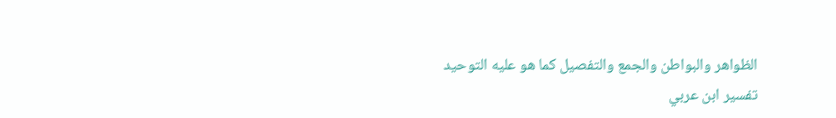الظواهر والبواطن والجمع والتفصيل كما هو عليه التوحيد
تفسير ابن عربي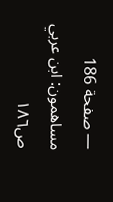— صفحة 186
مساهمون: ابن عربي
ص١٨٦